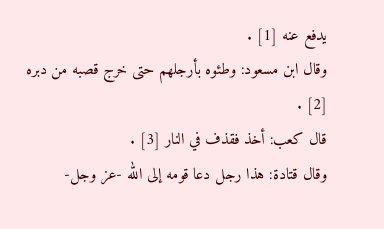يدفع عنه [1] .
وقال ابن مسعود: وطئوه بأرجلهم حتى خرج قصبه من دبره [2] .
قال كعب: أخذ فقذف في النار [3] .
وقال قتادة: هذا رجل دعا قومه إلى الله -عز وجل-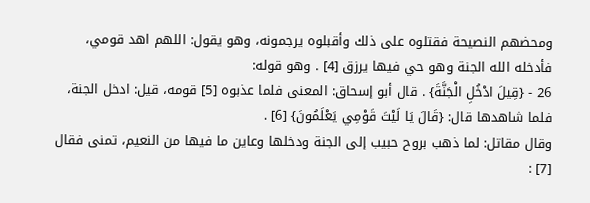ومحضهم النصيحة فقتلوه على ذلك وأقبلوه يرجمونه، وهو يقول: اللهم اهد قومي، فأدخله الله الجنة وهو حي فيها يرزق [4] . وهو قوله:
26 - {قِيلَ ادْخُلِ الْجَنَّةَ} . قال أبو إسحاق: المعنى فلما عذبوه [5] قومه، قيل: ادخل الجنة، فلما شاهدها قال: {قَالَ يَا لَيْتَ قَوْمِي يَعْلَمُونَ} [6] .
وقال مقاتل: لما ذهب بروح حبيب إلى الجنة ودخلها وعاين ما فيها من النعيم، تمنى فقال [7] :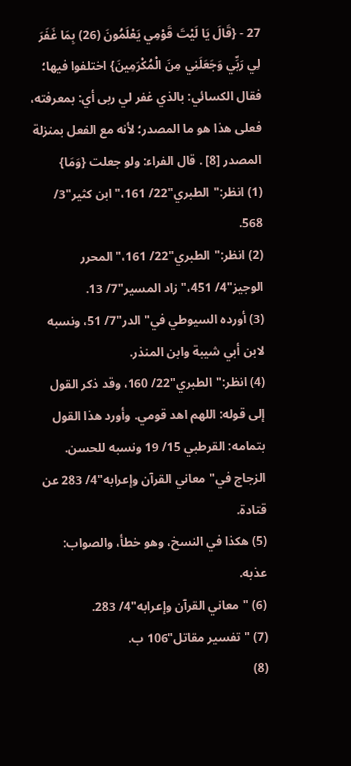27 - {قَالَ يَا لَيْتَ قَوْمِي يَعْلَمُونَ (26) بِمَا غَفَرَ لِي رَبِّي وَجَعَلَنِي مِنَ الْمُكْرَمِينَ} اختلفوا فيها؛ فقال الكسائي: بالذي غفر لي ربى أي: بمعرفته، فعلى هذا هو ما المصدر؛ لأنه مع الفعل بمنزلة المصدر [8] . قال الفراء: ولو جعلت {وَمَا}
(1) انظر:"الطبري"22/ 161،"ابن كثير"3/ 568.
(2) انظر:"الطبري"22/ 161،"المحرر الوجيز"4/ 451،"زاد المسير"7/ 13.
(3) أورده السيوطي في"الدر"7/ 51، ونسبه لابن أبي شيبة وابن المنذر.
(4) انظر:"الطبري"22/ 160، وقد ذكر القول إلى قوله: اللهم اهد قومي. وأورد هذا القول بتمامه: القرطبي 15/ 19 ونسبه للحسن. الزجاج في"معاني القرآن وإعرابه"4/ 283 عن قتادة.
(5) هكذا في النسخ، وهو خطأ، والصواب: عذبه.
(6) "معاني القرآن وإعرابه"4/ 283.
(7) "تفسير مقاتل"106 ب.
(8)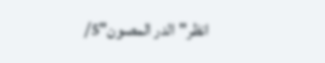انظر"الدر المصون"5/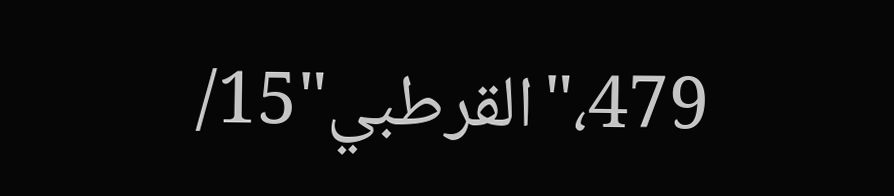479،"القرطبي"15/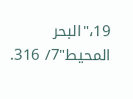19،"البحر المحيط"7/ 316.